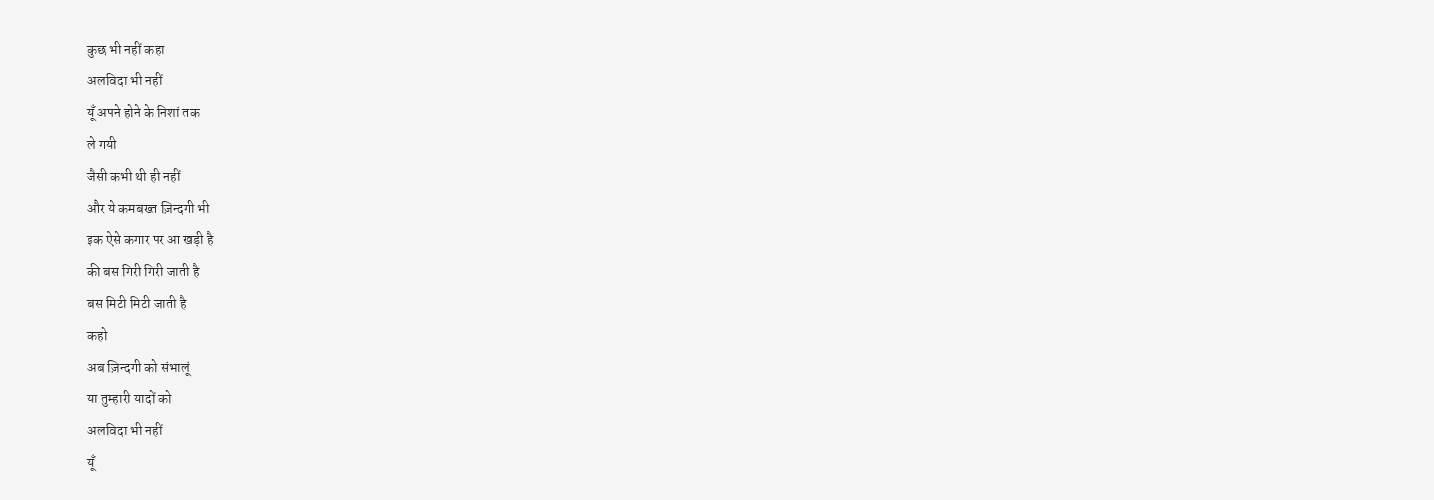कुछ भी नहीं कहा
अलविदा भी नहीं
यूँ अपने होने के निशां तक
ले गयी
जैसी कभी थी ही नहीं
और ये कमबख्त ज़िन्दगी भी
इक ऐसे कगार पर आ खड़ी है
की बस गिरी गिरी जाती है
बस मिटी मिटी जाती है
कहो
अब ज़िन्दगी को संभालूं
या तुम्हारी यादों को
अलविदा भी नहीं
यूँ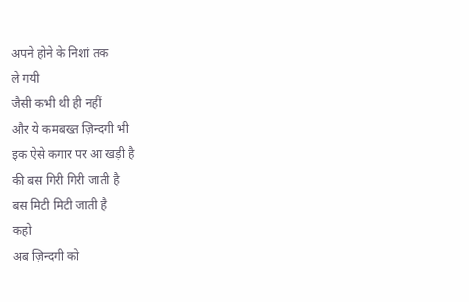अपने होने के निशां तक
ले गयी
जैसी कभी थी ही नहीं
और ये कमबख्त ज़िन्दगी भी
इक ऐसे कगार पर आ खड़ी है
की बस गिरी गिरी जाती है
बस मिटी मिटी जाती है
कहो
अब ज़िन्दगी को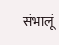संभालूं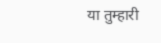या तुम्हारी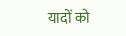यादों को